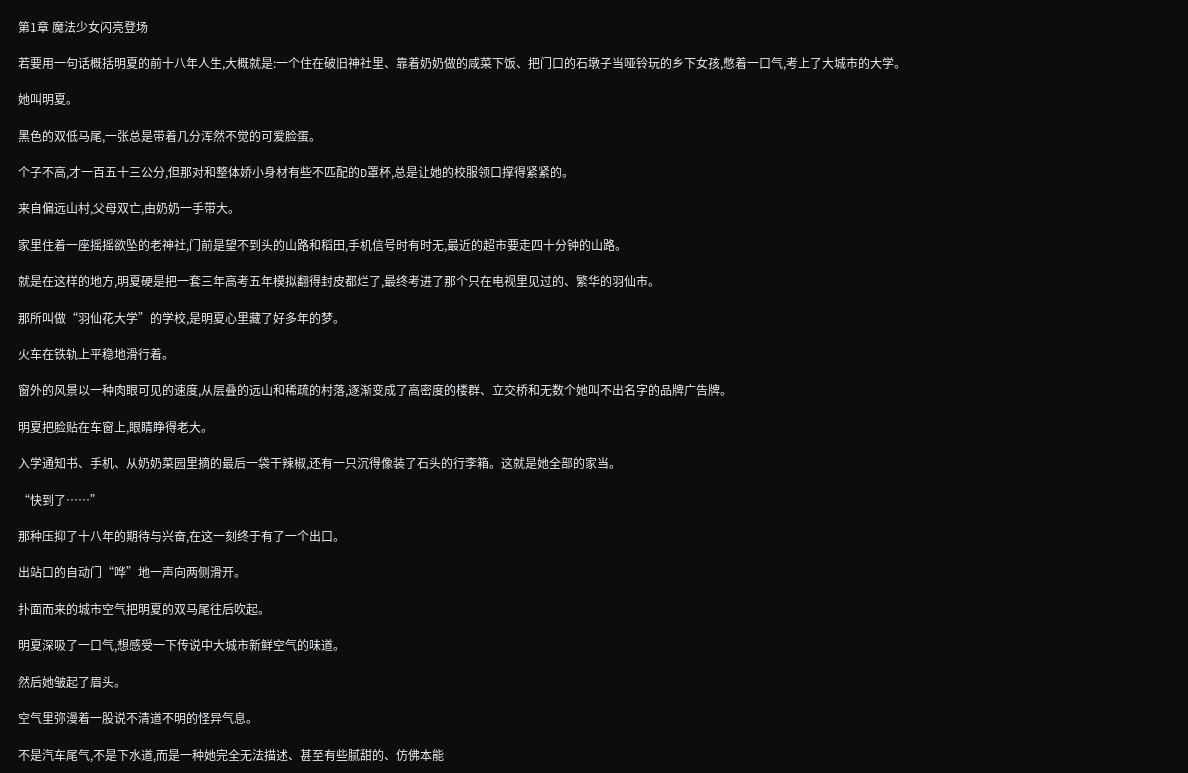第1章 魔法少女闪亮登场

若要用一句话概括明夏的前十八年人生,大概就是:一个住在破旧神社里、靠着奶奶做的咸菜下饭、把门口的石墩子当哑铃玩的乡下女孩,憋着一口气,考上了大城市的大学。

她叫明夏。

黑色的双低马尾,一张总是带着几分浑然不觉的可爱脸蛋。

个子不高,才一百五十三公分,但那对和整体娇小身材有些不匹配的D罩杯,总是让她的校服领口撑得紧紧的。

来自偏远山村,父母双亡,由奶奶一手带大。

家里住着一座摇摇欲坠的老神社,门前是望不到头的山路和稻田,手机信号时有时无,最近的超市要走四十分钟的山路。

就是在这样的地方,明夏硬是把一套三年高考五年模拟翻得封皮都烂了,最终考进了那个只在电视里见过的、繁华的羽仙市。

那所叫做“羽仙花大学”的学校,是明夏心里藏了好多年的梦。

火车在铁轨上平稳地滑行着。

窗外的风景以一种肉眼可见的速度,从层叠的远山和稀疏的村落,逐渐变成了高密度的楼群、立交桥和无数个她叫不出名字的品牌广告牌。

明夏把脸贴在车窗上,眼睛睁得老大。

入学通知书、手机、从奶奶菜园里摘的最后一袋干辣椒,还有一只沉得像装了石头的行李箱。这就是她全部的家当。

“快到了……”

那种压抑了十八年的期待与兴奋,在这一刻终于有了一个出口。

出站口的自动门“哗”地一声向两侧滑开。

扑面而来的城市空气把明夏的双马尾往后吹起。

明夏深吸了一口气,想感受一下传说中大城市新鲜空气的味道。

然后她皱起了眉头。

空气里弥漫着一股说不清道不明的怪异气息。

不是汽车尾气,不是下水道,而是一种她完全无法描述、甚至有些腻甜的、仿佛本能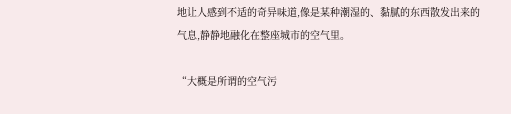地让人感到不适的奇异味道,像是某种潮湿的、黏腻的东西散发出来的气息,静静地融化在整座城市的空气里。

“大概是所谓的空气污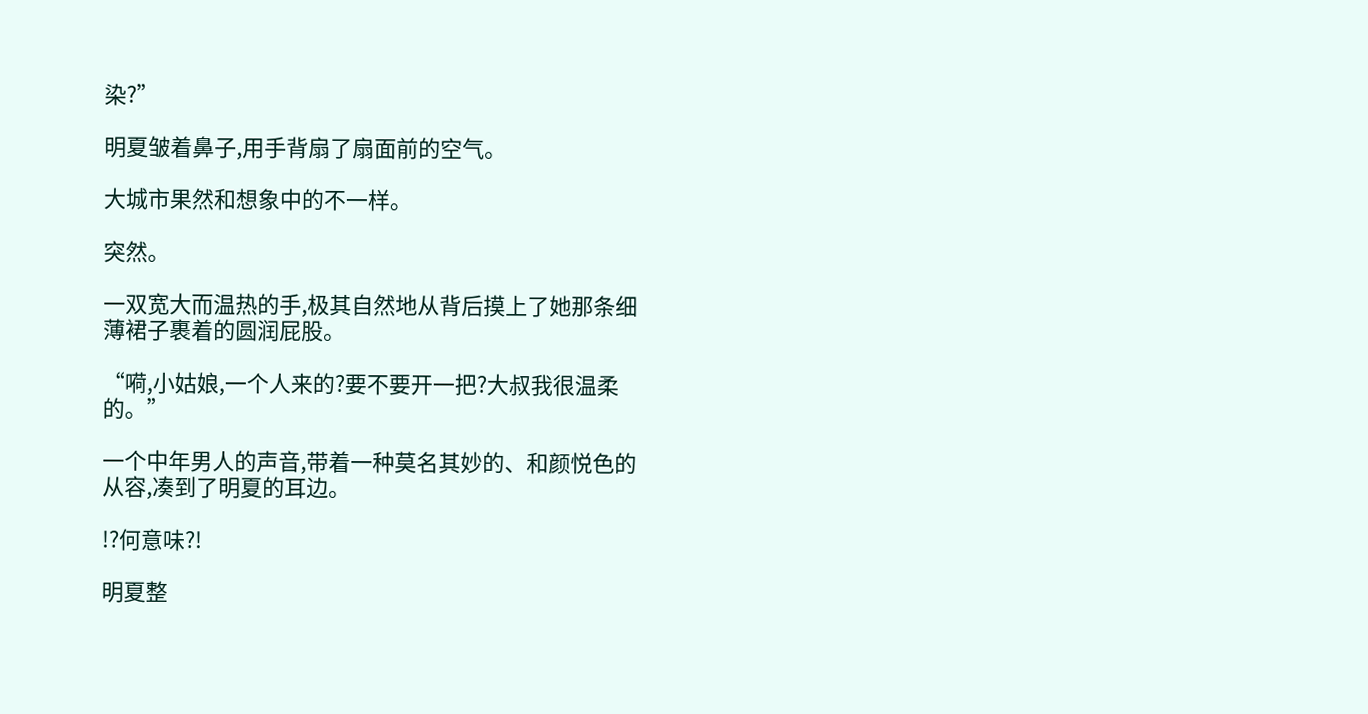染?”

明夏皱着鼻子,用手背扇了扇面前的空气。

大城市果然和想象中的不一样。

突然。

一双宽大而温热的手,极其自然地从背后摸上了她那条细薄裙子裹着的圆润屁股。

“嗬,小姑娘,一个人来的?要不要开一把?大叔我很温柔的。”

一个中年男人的声音,带着一种莫名其妙的、和颜悦色的从容,凑到了明夏的耳边。

!?何意味?!

明夏整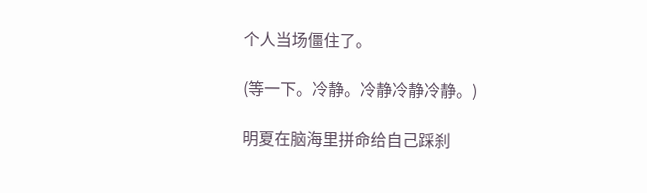个人当场僵住了。

(等一下。冷静。冷静冷静冷静。)

明夏在脑海里拼命给自己踩刹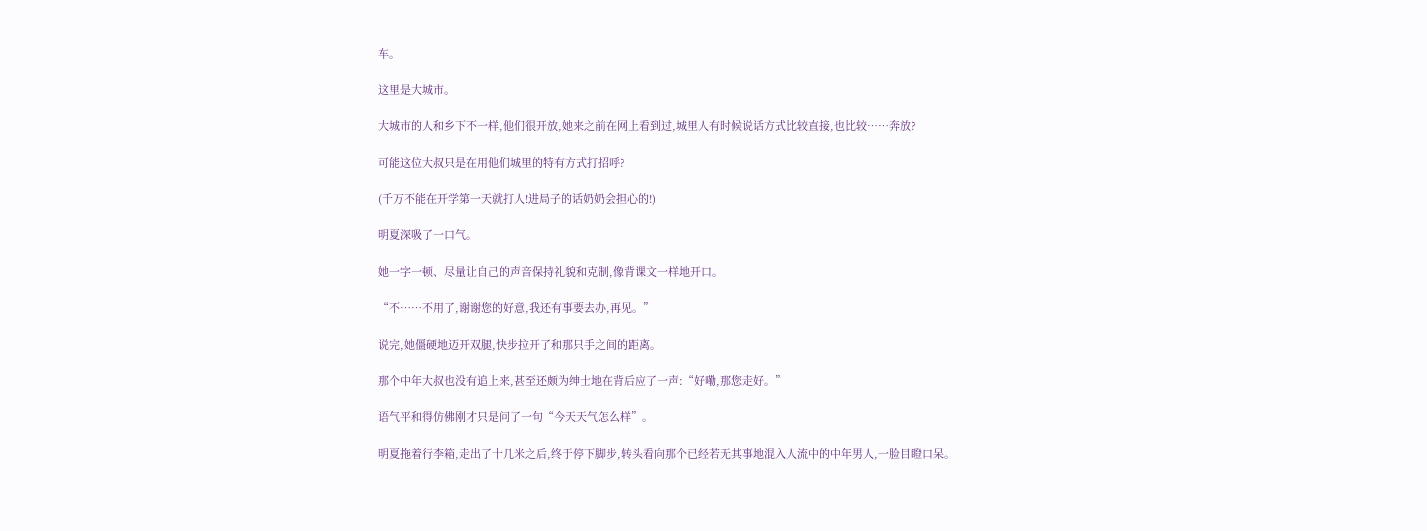车。

这里是大城市。

大城市的人和乡下不一样,他们很开放,她来之前在网上看到过,城里人有时候说话方式比较直接,也比较……奔放?

可能这位大叔只是在用他们城里的特有方式打招呼?

(千万不能在开学第一天就打人!进局子的话奶奶会担心的!)

明夏深吸了一口气。

她一字一顿、尽量让自己的声音保持礼貌和克制,像背课文一样地开口。

“不……不用了,谢谢您的好意,我还有事要去办,再见。”

说完,她僵硬地迈开双腿,快步拉开了和那只手之间的距离。

那个中年大叔也没有追上来,甚至还颇为绅士地在背后应了一声:“好嘞,那您走好。”

语气平和得仿佛刚才只是问了一句“今天天气怎么样”。

明夏拖着行李箱,走出了十几米之后,终于停下脚步,转头看向那个已经若无其事地混入人流中的中年男人,一脸目瞪口呆。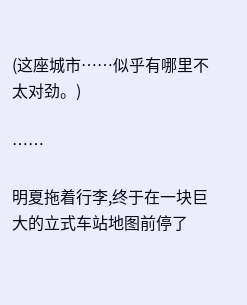(这座城市……似乎有哪里不太对劲。)

……

明夏拖着行李,终于在一块巨大的立式车站地图前停了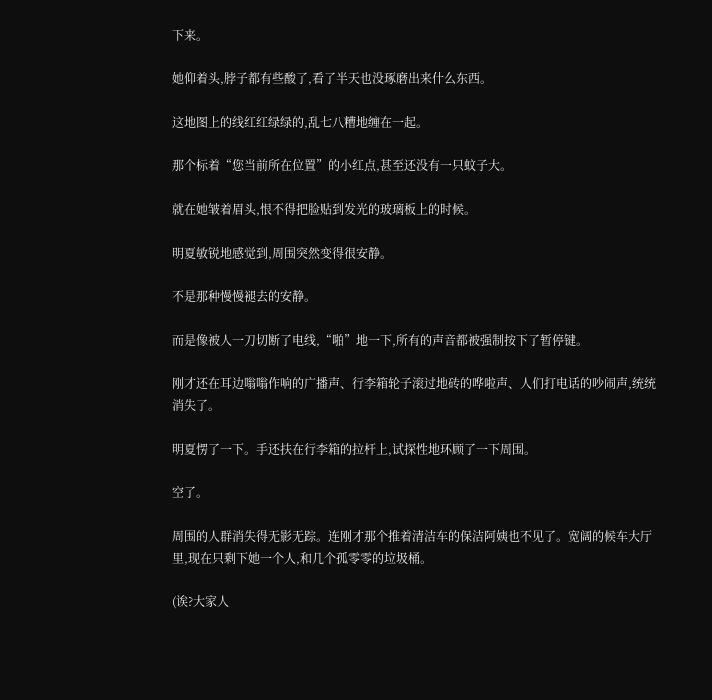下来。

她仰着头,脖子都有些酸了,看了半天也没琢磨出来什么东西。

这地图上的线红红绿绿的,乱七八糟地缠在一起。

那个标着“您当前所在位置”的小红点,甚至还没有一只蚊子大。

就在她皱着眉头,恨不得把脸贴到发光的玻璃板上的时候。

明夏敏锐地感觉到,周围突然变得很安静。

不是那种慢慢褪去的安静。

而是像被人一刀切断了电线,“啪”地一下,所有的声音都被强制按下了暂停键。

刚才还在耳边嗡嗡作响的广播声、行李箱轮子滚过地砖的哗啦声、人们打电话的吵闹声,统统消失了。

明夏愣了一下。手还扶在行李箱的拉杆上,试探性地环顾了一下周围。

空了。

周围的人群消失得无影无踪。连刚才那个推着清洁车的保洁阿姨也不见了。宽阔的候车大厅里,现在只剩下她一个人,和几个孤零零的垃圾桶。

(诶?大家人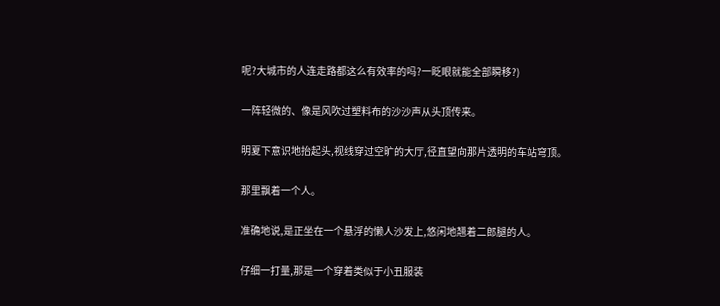呢?大城市的人连走路都这么有效率的吗?一眨眼就能全部瞬移?)

一阵轻微的、像是风吹过塑料布的沙沙声从头顶传来。

明夏下意识地抬起头,视线穿过空旷的大厅,径直望向那片透明的车站穹顶。

那里飘着一个人。

准确地说,是正坐在一个悬浮的懒人沙发上,悠闲地翘着二郎腿的人。

仔细一打量,那是一个穿着类似于小丑服装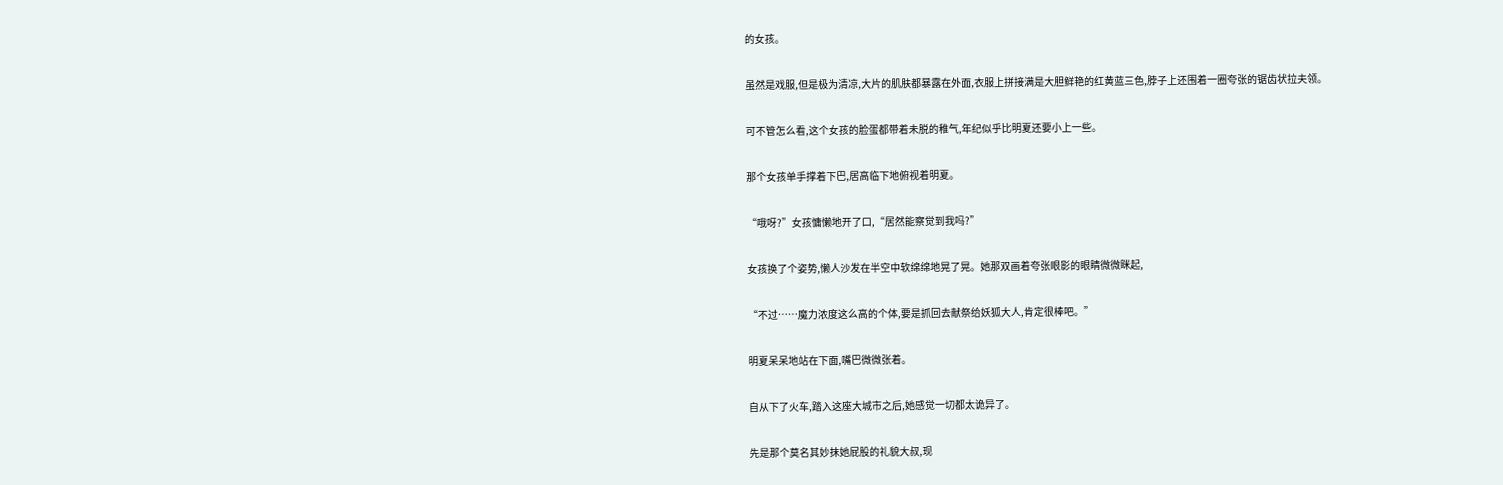的女孩。

虽然是戏服,但是极为清凉,大片的肌肤都暴露在外面,衣服上拼接满是大胆鲜艳的红黄蓝三色,脖子上还围着一圈夸张的锯齿状拉夫领。

可不管怎么看,这个女孩的脸蛋都带着未脱的稚气,年纪似乎比明夏还要小上一些。

那个女孩单手撑着下巴,居高临下地俯视着明夏。

“哦呀?”女孩慵懒地开了口,“居然能察觉到我吗?”

女孩换了个姿势,懒人沙发在半空中软绵绵地晃了晃。她那双画着夸张眼影的眼睛微微眯起,

“不过……魔力浓度这么高的个体,要是抓回去献祭给妖狐大人,肯定很棒吧。”

明夏呆呆地站在下面,嘴巴微微张着。

自从下了火车,踏入这座大城市之后,她感觉一切都太诡异了。

先是那个莫名其妙抹她屁股的礼貌大叔,现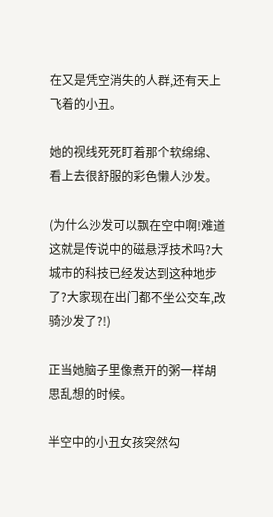在又是凭空消失的人群,还有天上飞着的小丑。

她的视线死死盯着那个软绵绵、看上去很舒服的彩色懒人沙发。

(为什么沙发可以飘在空中啊!难道这就是传说中的磁悬浮技术吗?大城市的科技已经发达到这种地步了?大家现在出门都不坐公交车,改骑沙发了?!)

正当她脑子里像煮开的粥一样胡思乱想的时候。

半空中的小丑女孩突然勾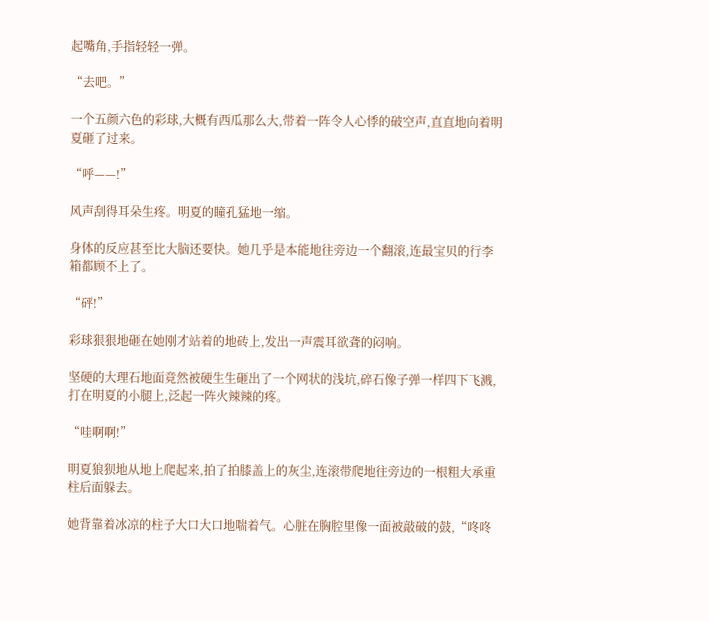起嘴角,手指轻轻一弹。

“去吧。”

一个五颜六色的彩球,大概有西瓜那么大,带着一阵令人心悸的破空声,直直地向着明夏砸了过来。

“呼——!”

风声刮得耳朵生疼。明夏的瞳孔猛地一缩。

身体的反应甚至比大脑还要快。她几乎是本能地往旁边一个翻滚,连最宝贝的行李箱都顾不上了。

“砰!”

彩球狠狠地砸在她刚才站着的地砖上,发出一声震耳欲聋的闷响。

坚硬的大理石地面竟然被硬生生砸出了一个网状的浅坑,碎石像子弹一样四下飞溅,打在明夏的小腿上,泛起一阵火辣辣的疼。

“哇啊啊!”

明夏狼狈地从地上爬起来,拍了拍膝盖上的灰尘,连滚带爬地往旁边的一根粗大承重柱后面躲去。

她背靠着冰凉的柱子大口大口地喘着气。心脏在胸腔里像一面被敲破的鼓,“咚咚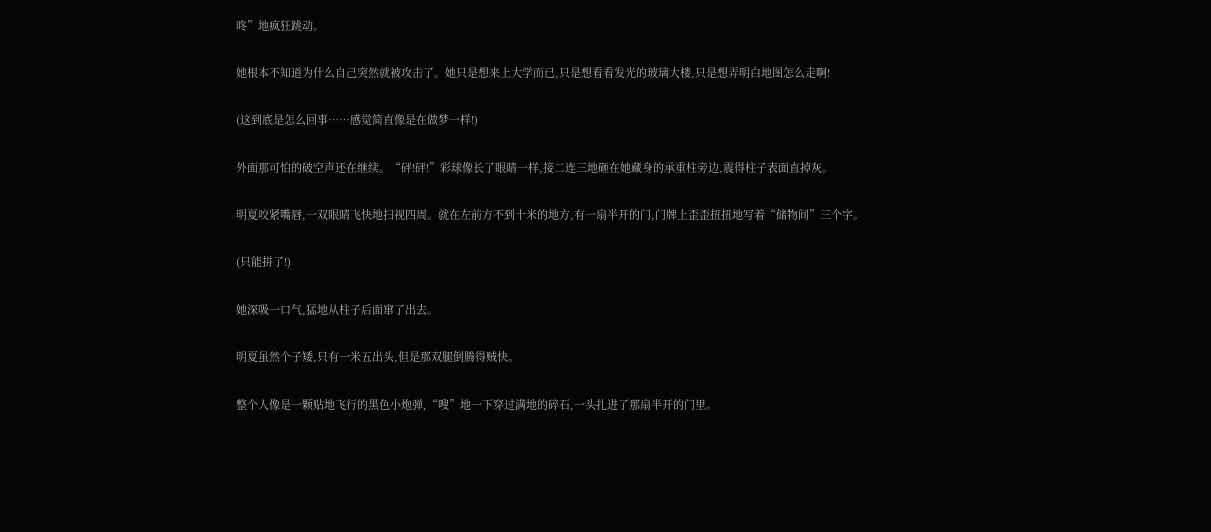咚”地疯狂跳动。

她根本不知道为什么自己突然就被攻击了。她只是想来上大学而已,只是想看看发光的玻璃大楼,只是想弄明白地图怎么走啊!

(这到底是怎么回事……感觉简直像是在做梦一样!)

外面那可怕的破空声还在继续。“砰!砰!”彩球像长了眼睛一样,接二连三地砸在她藏身的承重柱旁边,震得柱子表面直掉灰。

明夏咬紧嘴唇,一双眼睛飞快地扫视四周。就在左前方不到十米的地方,有一扇半开的门,门牌上歪歪扭扭地写着“储物间”三个字。

(只能拼了!)

她深吸一口气,猛地从柱子后面窜了出去。

明夏虽然个子矮,只有一米五出头,但是那双腿倒腾得贼快。

整个人像是一颗贴地飞行的黑色小炮弹,“嗖”地一下穿过满地的碎石,一头扎进了那扇半开的门里。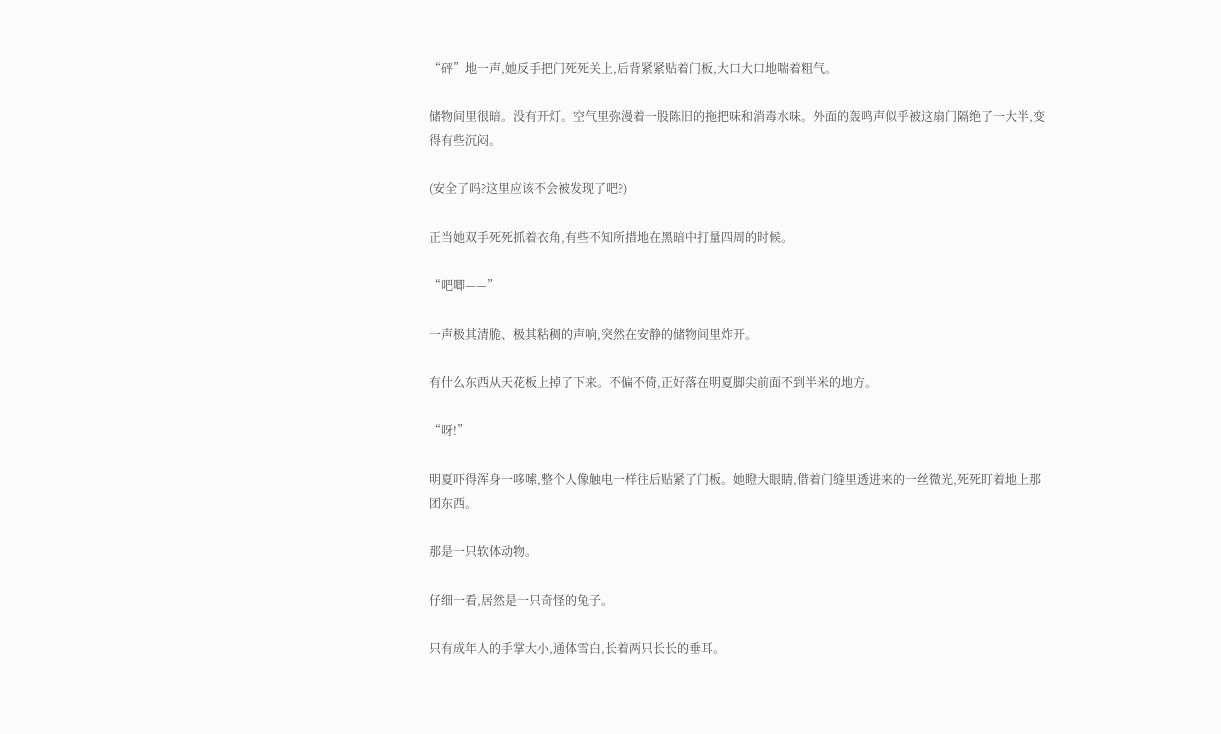“砰”地一声,她反手把门死死关上,后背紧紧贴着门板,大口大口地喘着粗气。

储物间里很暗。没有开灯。空气里弥漫着一股陈旧的拖把味和消毒水味。外面的轰鸣声似乎被这扇门隔绝了一大半,变得有些沉闷。

(安全了吗?这里应该不会被发现了吧?)

正当她双手死死抓着衣角,有些不知所措地在黑暗中打量四周的时候。

“吧唧——”

一声极其清脆、极其粘稠的声响,突然在安静的储物间里炸开。

有什么东西从天花板上掉了下来。不偏不倚,正好落在明夏脚尖前面不到半米的地方。

“呀!”

明夏吓得浑身一哆嗦,整个人像触电一样往后贴紧了门板。她瞪大眼睛,借着门缝里透进来的一丝微光,死死盯着地上那团东西。

那是一只软体动物。

仔细一看,居然是一只奇怪的兔子。

只有成年人的手掌大小,通体雪白,长着两只长长的垂耳。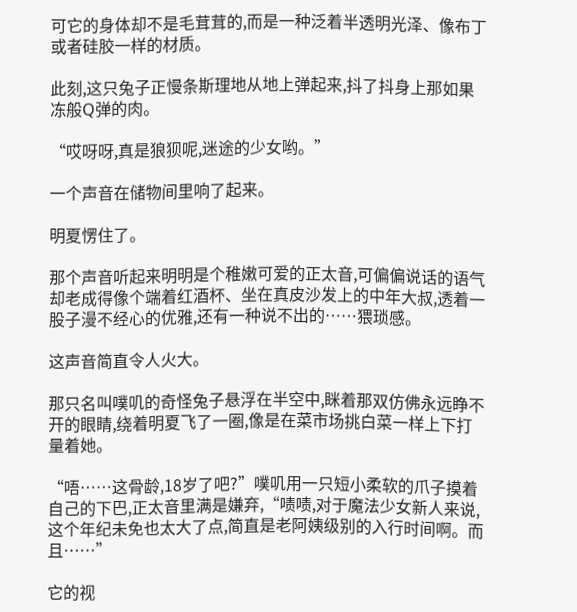可它的身体却不是毛茸茸的,而是一种泛着半透明光泽、像布丁或者硅胶一样的材质。

此刻,这只兔子正慢条斯理地从地上弹起来,抖了抖身上那如果冻般Q弹的肉。

“哎呀呀,真是狼狈呢,迷途的少女哟。”

一个声音在储物间里响了起来。

明夏愣住了。

那个声音听起来明明是个稚嫩可爱的正太音,可偏偏说话的语气却老成得像个端着红酒杯、坐在真皮沙发上的中年大叔,透着一股子漫不经心的优雅,还有一种说不出的……猥琐感。

这声音简直令人火大。

那只名叫噗叽的奇怪兔子悬浮在半空中,眯着那双仿佛永远睁不开的眼睛,绕着明夏飞了一圈,像是在菜市场挑白菜一样上下打量着她。

“唔……这骨龄,18岁了吧?”噗叽用一只短小柔软的爪子摸着自己的下巴,正太音里满是嫌弃,“啧啧,对于魔法少女新人来说,这个年纪未免也太大了点,简直是老阿姨级别的入行时间啊。而且……”

它的视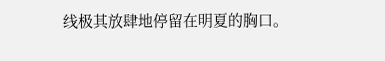线极其放肆地停留在明夏的胸口。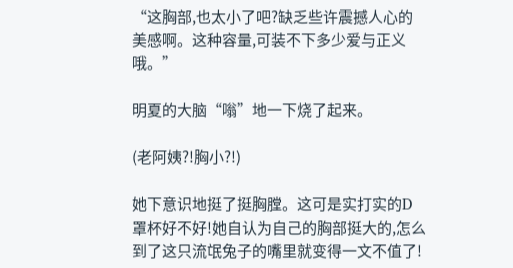“这胸部,也太小了吧?缺乏些许震撼人心的美感啊。这种容量,可装不下多少爱与正义哦。”

明夏的大脑“嗡”地一下烧了起来。

(老阿姨?!胸小?!)

她下意识地挺了挺胸膛。这可是实打实的D罩杯好不好!她自认为自己的胸部挺大的,怎么到了这只流氓兔子的嘴里就变得一文不值了!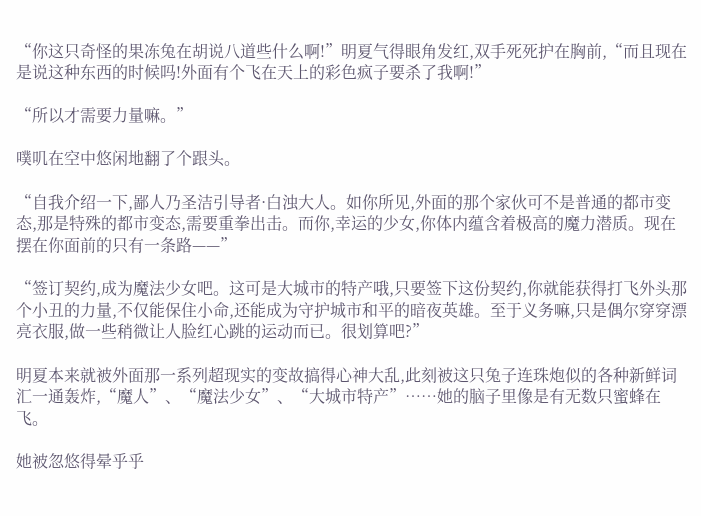“你这只奇怪的果冻兔在胡说八道些什么啊!”明夏气得眼角发红,双手死死护在胸前,“而且现在是说这种东西的时候吗!外面有个飞在天上的彩色疯子要杀了我啊!”

“所以才需要力量嘛。”

噗叽在空中悠闲地翻了个跟头。

“自我介绍一下,鄙人乃圣洁引导者·白浊大人。如你所见,外面的那个家伙可不是普通的都市变态,那是特殊的都市变态,需要重拳出击。而你,幸运的少女,你体内蕴含着极高的魔力潜质。现在摆在你面前的只有一条路——”

“签订契约,成为魔法少女吧。这可是大城市的特产哦,只要签下这份契约,你就能获得打飞外头那个小丑的力量,不仅能保住小命,还能成为守护城市和平的暗夜英雄。至于义务嘛,只是偶尔穿穿漂亮衣服,做一些稍微让人脸红心跳的运动而已。很划算吧?”

明夏本来就被外面那一系列超现实的变故搞得心神大乱,此刻被这只兔子连珠炮似的各种新鲜词汇一通轰炸,“魔人”、“魔法少女”、“大城市特产”……她的脑子里像是有无数只蜜蜂在飞。

她被忽悠得晕乎乎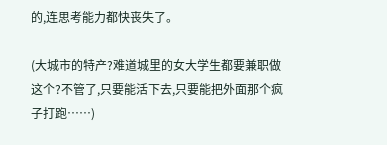的,连思考能力都快丧失了。

(大城市的特产?难道城里的女大学生都要兼职做这个?不管了,只要能活下去,只要能把外面那个疯子打跑……)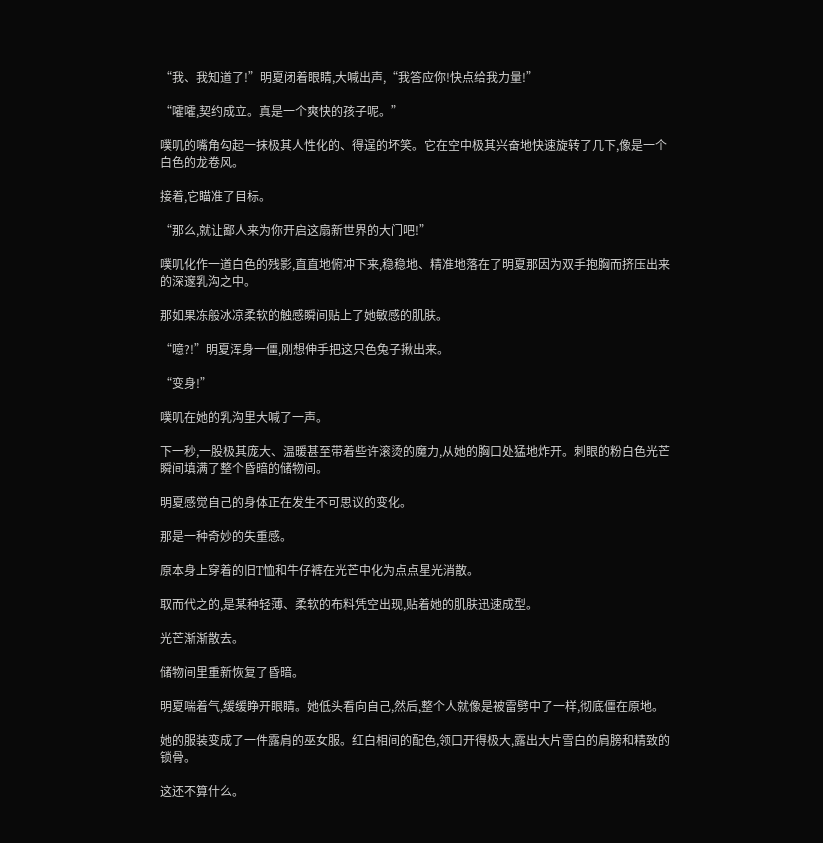“我、我知道了!”明夏闭着眼睛,大喊出声,“我答应你!快点给我力量!”

“嚯嚯,契约成立。真是一个爽快的孩子呢。”

噗叽的嘴角勾起一抹极其人性化的、得逞的坏笑。它在空中极其兴奋地快速旋转了几下,像是一个白色的龙卷风。

接着,它瞄准了目标。

“那么,就让鄙人来为你开启这扇新世界的大门吧!”

噗叽化作一道白色的残影,直直地俯冲下来,稳稳地、精准地落在了明夏那因为双手抱胸而挤压出来的深邃乳沟之中。

那如果冻般冰凉柔软的触感瞬间贴上了她敏感的肌肤。

“噫?!”明夏浑身一僵,刚想伸手把这只色兔子揪出来。

“变身!”

噗叽在她的乳沟里大喊了一声。

下一秒,一股极其庞大、温暖甚至带着些许滚烫的魔力,从她的胸口处猛地炸开。刺眼的粉白色光芒瞬间填满了整个昏暗的储物间。

明夏感觉自己的身体正在发生不可思议的变化。

那是一种奇妙的失重感。

原本身上穿着的旧T恤和牛仔裤在光芒中化为点点星光消散。

取而代之的,是某种轻薄、柔软的布料凭空出现,贴着她的肌肤迅速成型。

光芒渐渐散去。

储物间里重新恢复了昏暗。

明夏喘着气,缓缓睁开眼睛。她低头看向自己,然后,整个人就像是被雷劈中了一样,彻底僵在原地。

她的服装变成了一件露肩的巫女服。红白相间的配色,领口开得极大,露出大片雪白的肩膀和精致的锁骨。

这还不算什么。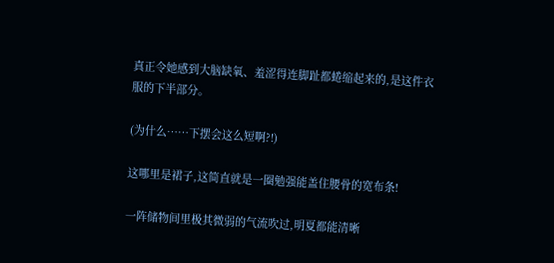真正令她感到大脑缺氧、羞涩得连脚趾都蜷缩起来的,是这件衣服的下半部分。

(为什么……下摆会这么短啊?!)

这哪里是裙子,这简直就是一圈勉强能盖住腰骨的宽布条!

一阵储物间里极其微弱的气流吹过,明夏都能清晰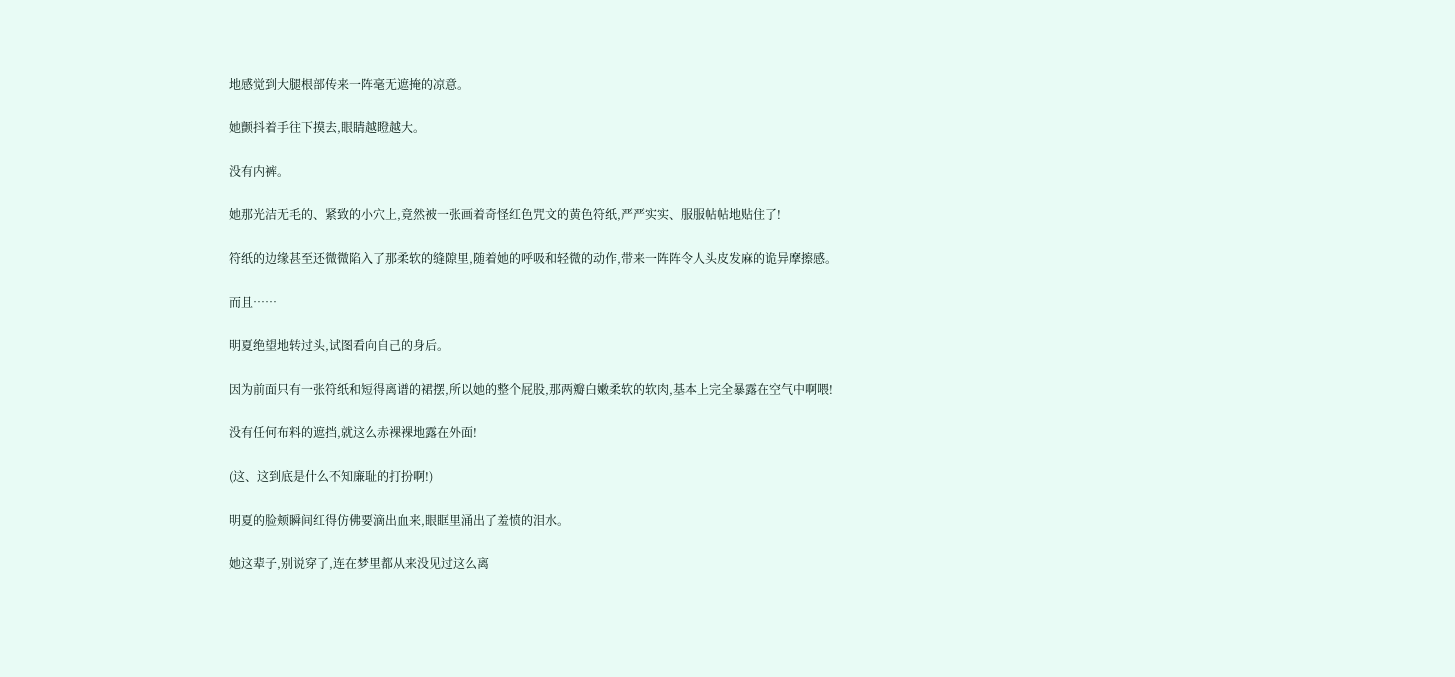地感觉到大腿根部传来一阵毫无遮掩的凉意。

她颤抖着手往下摸去,眼睛越瞪越大。

没有内裤。

她那光洁无毛的、紧致的小穴上,竟然被一张画着奇怪红色咒文的黄色符纸,严严实实、服服帖帖地贴住了!

符纸的边缘甚至还微微陷入了那柔软的缝隙里,随着她的呼吸和轻微的动作,带来一阵阵令人头皮发麻的诡异摩擦感。

而且……

明夏绝望地转过头,试图看向自己的身后。

因为前面只有一张符纸和短得离谱的裙摆,所以她的整个屁股,那两瓣白嫩柔软的软肉,基本上完全暴露在空气中啊喂!

没有任何布料的遮挡,就这么赤裸裸地露在外面!

(这、这到底是什么不知廉耻的打扮啊!)

明夏的脸颊瞬间红得仿佛要滴出血来,眼眶里涌出了羞愤的泪水。

她这辈子,别说穿了,连在梦里都从来没见过这么离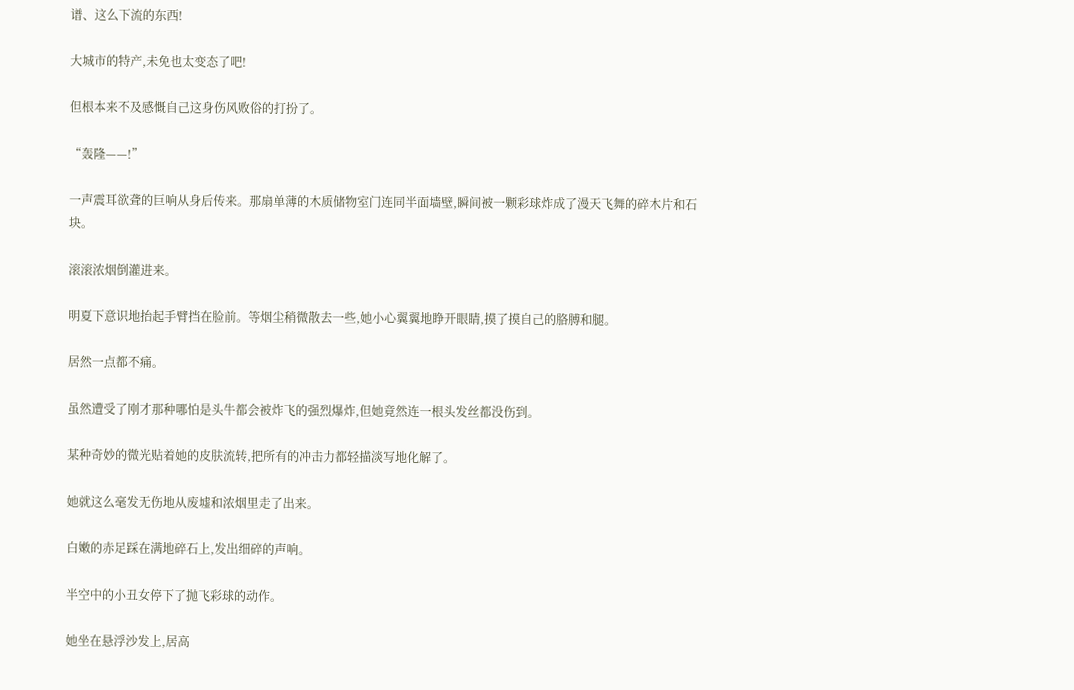谱、这么下流的东西!

大城市的特产,未免也太变态了吧!

但根本来不及感慨自己这身伤风败俗的打扮了。

“轰隆——!”

一声震耳欲聋的巨响从身后传来。那扇单薄的木质储物室门连同半面墙壁,瞬间被一颗彩球炸成了漫天飞舞的碎木片和石块。

滚滚浓烟倒灌进来。

明夏下意识地抬起手臂挡在脸前。等烟尘稍微散去一些,她小心翼翼地睁开眼睛,摸了摸自己的胳膊和腿。

居然一点都不痛。

虽然遭受了刚才那种哪怕是头牛都会被炸飞的强烈爆炸,但她竟然连一根头发丝都没伤到。

某种奇妙的微光贴着她的皮肤流转,把所有的冲击力都轻描淡写地化解了。

她就这么毫发无伤地从废墟和浓烟里走了出来。

白嫩的赤足踩在满地碎石上,发出细碎的声响。

半空中的小丑女停下了抛飞彩球的动作。

她坐在悬浮沙发上,居高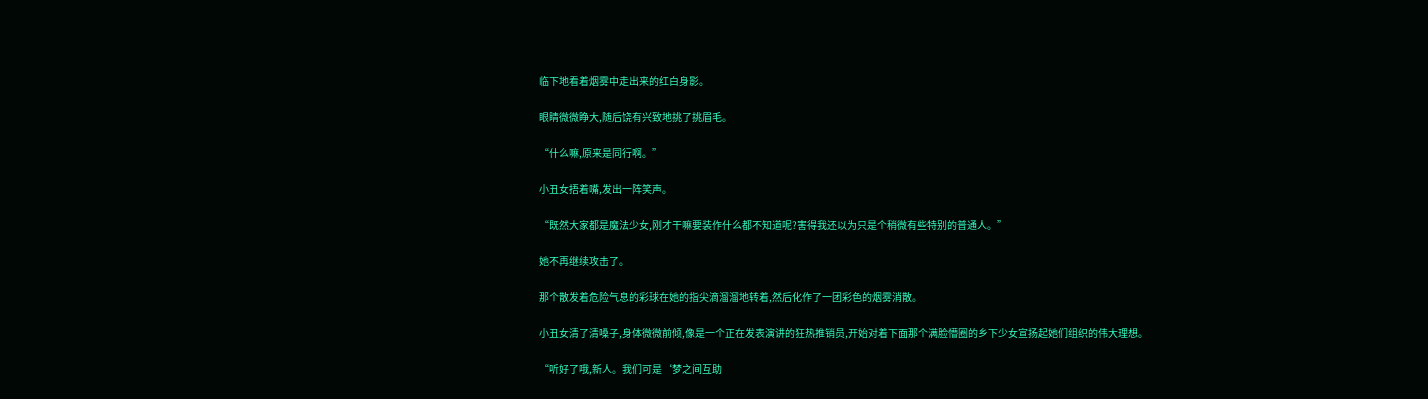临下地看着烟雾中走出来的红白身影。

眼睛微微睁大,随后饶有兴致地挑了挑眉毛。

“什么嘛,原来是同行啊。”

小丑女捂着嘴,发出一阵笑声。

“既然大家都是魔法少女,刚才干嘛要装作什么都不知道呢?害得我还以为只是个稍微有些特别的普通人。”

她不再继续攻击了。

那个散发着危险气息的彩球在她的指尖滴溜溜地转着,然后化作了一团彩色的烟雾消散。

小丑女清了清嗓子,身体微微前倾,像是一个正在发表演讲的狂热推销员,开始对着下面那个满脸懵圈的乡下少女宣扬起她们组织的伟大理想。

“听好了哦,新人。我们可是‘梦之间互助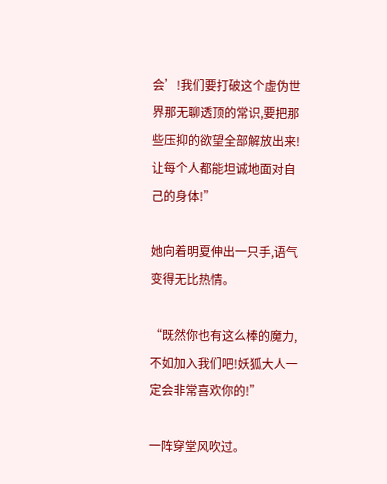会’!我们要打破这个虚伪世界那无聊透顶的常识,要把那些压抑的欲望全部解放出来!让每个人都能坦诚地面对自己的身体!”

她向着明夏伸出一只手,语气变得无比热情。

“既然你也有这么棒的魔力,不如加入我们吧!妖狐大人一定会非常喜欢你的!”

一阵穿堂风吹过。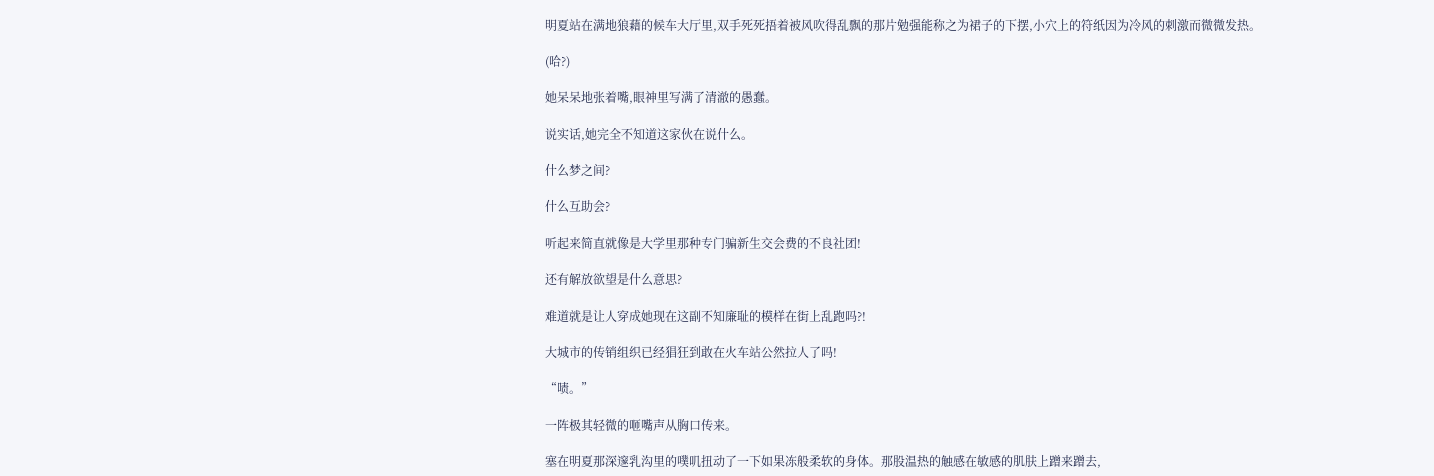明夏站在满地狼藉的候车大厅里,双手死死捂着被风吹得乱飘的那片勉强能称之为裙子的下摆,小穴上的符纸因为冷风的刺激而微微发热。

(哈?)

她呆呆地张着嘴,眼神里写满了清澈的愚蠢。

说实话,她完全不知道这家伙在说什么。

什么梦之间?

什么互助会?

听起来简直就像是大学里那种专门骗新生交会费的不良社团!

还有解放欲望是什么意思?

难道就是让人穿成她现在这副不知廉耻的模样在街上乱跑吗?!

大城市的传销组织已经猖狂到敢在火车站公然拉人了吗!

“啧。”

一阵极其轻微的咂嘴声从胸口传来。

塞在明夏那深邃乳沟里的噗叽扭动了一下如果冻般柔软的身体。那股温热的触感在敏感的肌肤上蹭来蹭去,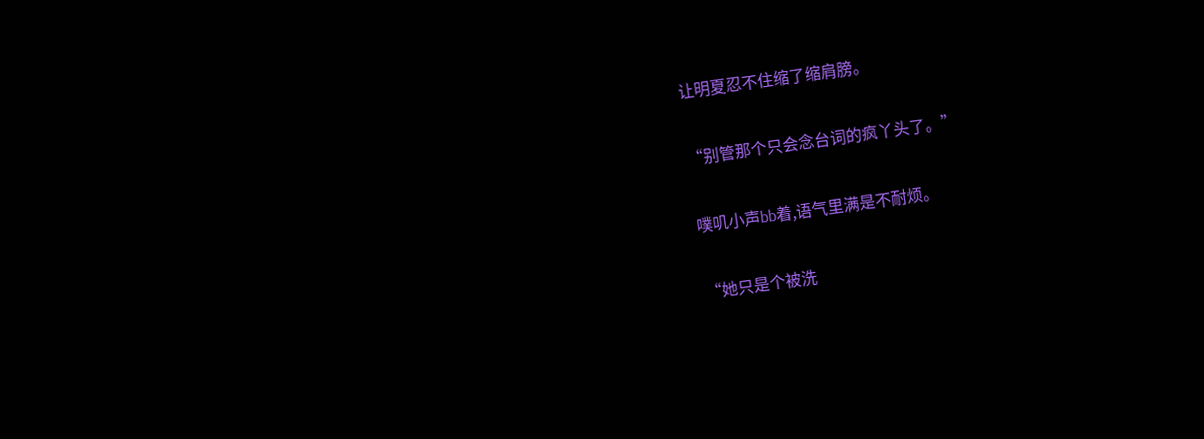让明夏忍不住缩了缩肩膀。

“别管那个只会念台词的疯丫头了。”

噗叽小声bb着,语气里满是不耐烦。

“她只是个被洗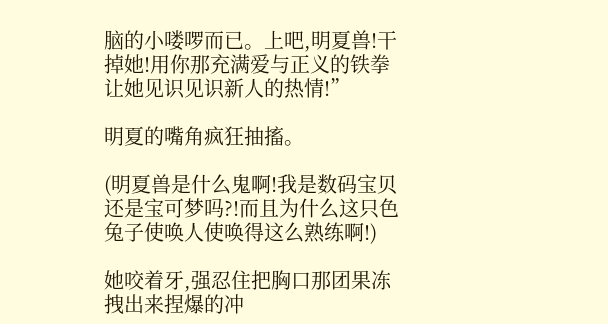脑的小喽啰而已。上吧,明夏兽!干掉她!用你那充满爱与正义的铁拳让她见识见识新人的热情!”

明夏的嘴角疯狂抽搐。

(明夏兽是什么鬼啊!我是数码宝贝还是宝可梦吗?!而且为什么这只色兔子使唤人使唤得这么熟练啊!)

她咬着牙,强忍住把胸口那团果冻拽出来捏爆的冲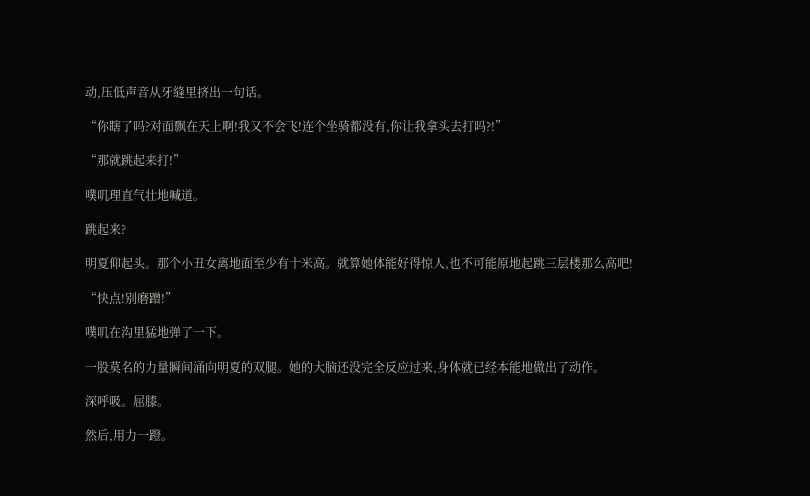动,压低声音从牙缝里挤出一句话。

“你瞎了吗?对面飘在天上啊!我又不会飞!连个坐骑都没有,你让我拿头去打吗?!”

“那就跳起来打!”

噗叽理直气壮地喊道。

跳起来?

明夏仰起头。那个小丑女离地面至少有十米高。就算她体能好得惊人,也不可能原地起跳三层楼那么高吧!

“快点!别磨蹭!”

噗叽在沟里猛地弹了一下。

一股莫名的力量瞬间涌向明夏的双腿。她的大脑还没完全反应过来,身体就已经本能地做出了动作。

深呼吸。屈膝。

然后,用力一蹬。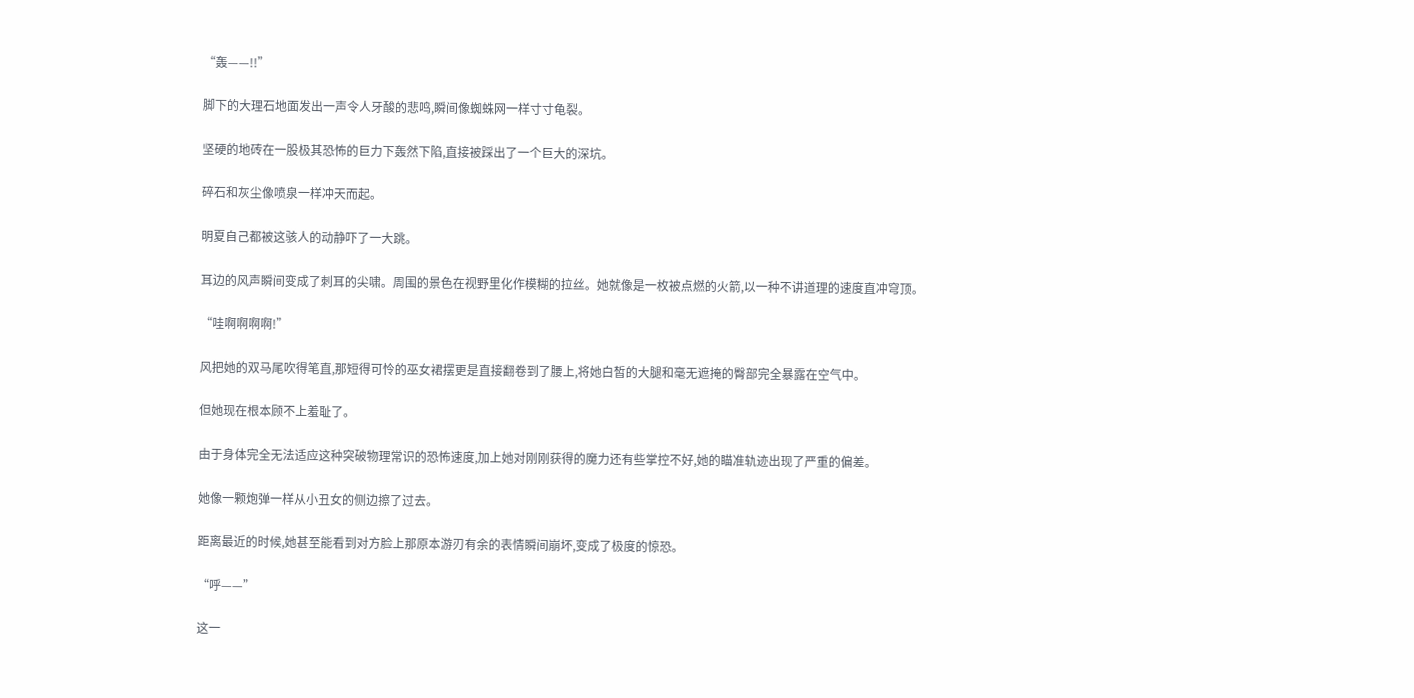“轰——!!”

脚下的大理石地面发出一声令人牙酸的悲鸣,瞬间像蜘蛛网一样寸寸龟裂。

坚硬的地砖在一股极其恐怖的巨力下轰然下陷,直接被踩出了一个巨大的深坑。

碎石和灰尘像喷泉一样冲天而起。

明夏自己都被这骇人的动静吓了一大跳。

耳边的风声瞬间变成了刺耳的尖啸。周围的景色在视野里化作模糊的拉丝。她就像是一枚被点燃的火箭,以一种不讲道理的速度直冲穹顶。

“哇啊啊啊啊!”

风把她的双马尾吹得笔直,那短得可怜的巫女裙摆更是直接翻卷到了腰上,将她白皙的大腿和毫无遮掩的臀部完全暴露在空气中。

但她现在根本顾不上羞耻了。

由于身体完全无法适应这种突破物理常识的恐怖速度,加上她对刚刚获得的魔力还有些掌控不好,她的瞄准轨迹出现了严重的偏差。

她像一颗炮弹一样从小丑女的侧边擦了过去。

距离最近的时候,她甚至能看到对方脸上那原本游刃有余的表情瞬间崩坏,变成了极度的惊恐。

“呼——”

这一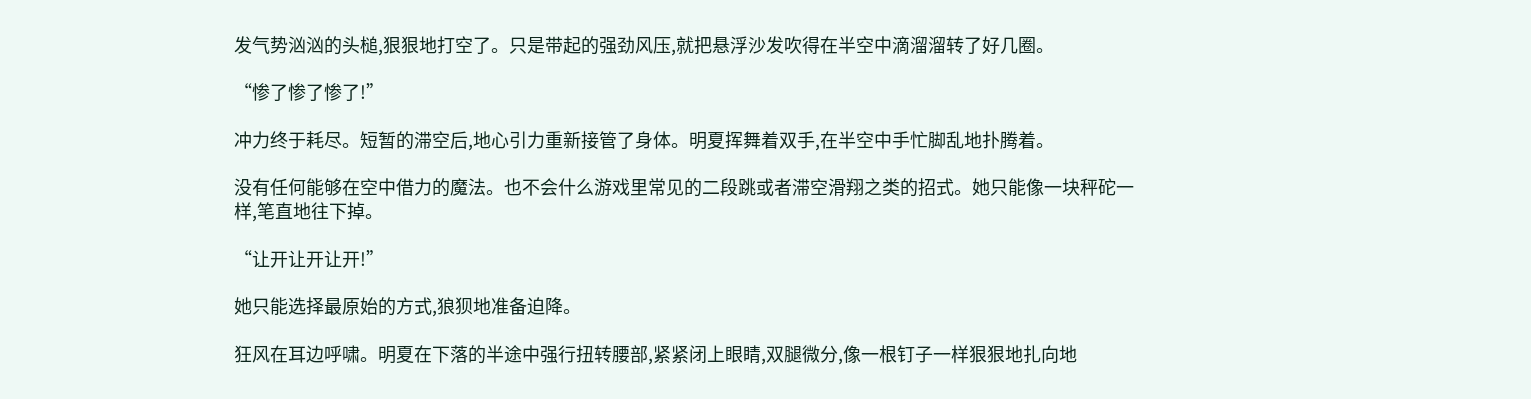发气势汹汹的头槌,狠狠地打空了。只是带起的强劲风压,就把悬浮沙发吹得在半空中滴溜溜转了好几圈。

“惨了惨了惨了!”

冲力终于耗尽。短暂的滞空后,地心引力重新接管了身体。明夏挥舞着双手,在半空中手忙脚乱地扑腾着。

没有任何能够在空中借力的魔法。也不会什么游戏里常见的二段跳或者滞空滑翔之类的招式。她只能像一块秤砣一样,笔直地往下掉。

“让开让开让开!”

她只能选择最原始的方式,狼狈地准备迫降。

狂风在耳边呼啸。明夏在下落的半途中强行扭转腰部,紧紧闭上眼睛,双腿微分,像一根钉子一样狠狠地扎向地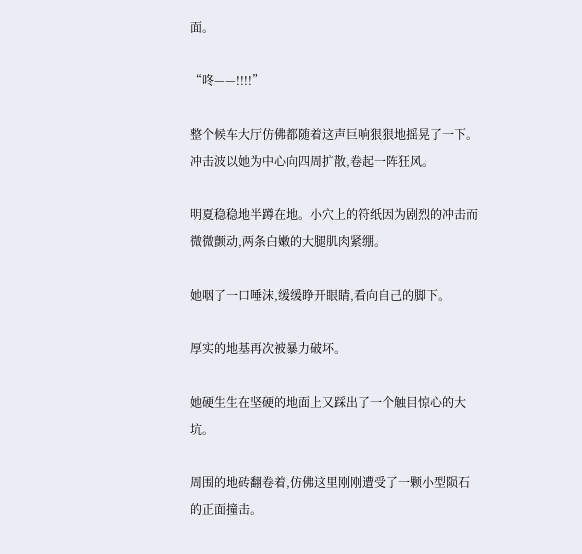面。

“咚——!!!!”

整个候车大厅仿佛都随着这声巨响狠狠地摇晃了一下。冲击波以她为中心向四周扩散,卷起一阵狂风。

明夏稳稳地半蹲在地。小穴上的符纸因为剧烈的冲击而微微颤动,两条白嫩的大腿肌肉紧绷。

她咽了一口唾沫,缓缓睁开眼睛,看向自己的脚下。

厚实的地基再次被暴力破坏。

她硬生生在坚硬的地面上又踩出了一个触目惊心的大坑。

周围的地砖翻卷着,仿佛这里刚刚遭受了一颗小型陨石的正面撞击。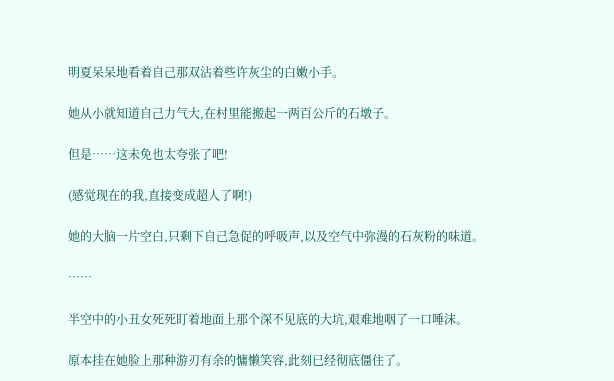明夏呆呆地看着自己那双沾着些许灰尘的白嫩小手。

她从小就知道自己力气大,在村里能搬起一两百公斤的石墩子。

但是……这未免也太夸张了吧!

(感觉现在的我,直接变成超人了啊!)

她的大脑一片空白,只剩下自己急促的呼吸声,以及空气中弥漫的石灰粉的味道。

……

半空中的小丑女死死盯着地面上那个深不见底的大坑,艰难地咽了一口唾沫。

原本挂在她脸上那种游刃有余的慵懒笑容,此刻已经彻底僵住了。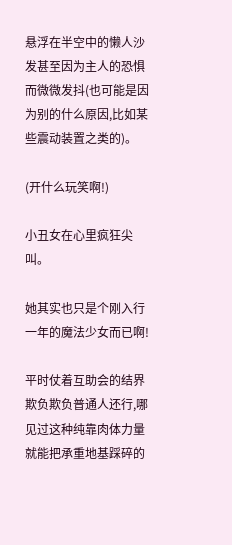悬浮在半空中的懒人沙发甚至因为主人的恐惧而微微发抖(也可能是因为别的什么原因,比如某些震动装置之类的)。

(开什么玩笑啊!)

小丑女在心里疯狂尖叫。

她其实也只是个刚入行一年的魔法少女而已啊!

平时仗着互助会的结界欺负欺负普通人还行,哪见过这种纯靠肉体力量就能把承重地基踩碎的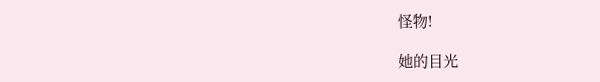怪物!

她的目光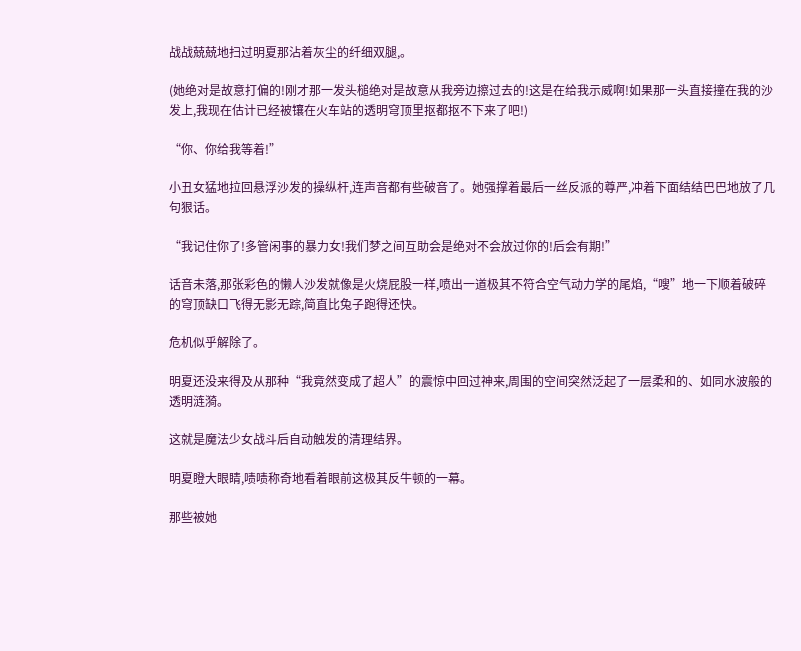战战兢兢地扫过明夏那沾着灰尘的纤细双腿,。

(她绝对是故意打偏的!刚才那一发头槌绝对是故意从我旁边擦过去的!这是在给我示威啊!如果那一头直接撞在我的沙发上,我现在估计已经被镶在火车站的透明穹顶里抠都抠不下来了吧!)

“你、你给我等着!”

小丑女猛地拉回悬浮沙发的操纵杆,连声音都有些破音了。她强撑着最后一丝反派的尊严,冲着下面结结巴巴地放了几句狠话。

“我记住你了!多管闲事的暴力女!我们梦之间互助会是绝对不会放过你的!后会有期!”

话音未落,那张彩色的懒人沙发就像是火烧屁股一样,喷出一道极其不符合空气动力学的尾焰,“嗖”地一下顺着破碎的穹顶缺口飞得无影无踪,简直比兔子跑得还快。

危机似乎解除了。

明夏还没来得及从那种“我竟然变成了超人”的震惊中回过神来,周围的空间突然泛起了一层柔和的、如同水波般的透明涟漪。

这就是魔法少女战斗后自动触发的清理结界。

明夏瞪大眼睛,啧啧称奇地看着眼前这极其反牛顿的一幕。

那些被她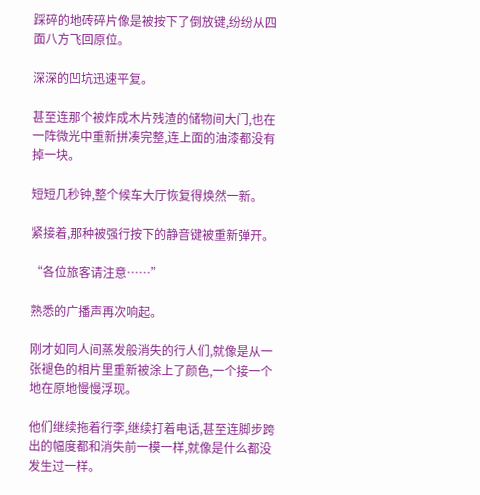踩碎的地砖碎片像是被按下了倒放键,纷纷从四面八方飞回原位。

深深的凹坑迅速平复。

甚至连那个被炸成木片残渣的储物间大门,也在一阵微光中重新拼凑完整,连上面的油漆都没有掉一块。

短短几秒钟,整个候车大厅恢复得焕然一新。

紧接着,那种被强行按下的静音键被重新弹开。

“各位旅客请注意……”

熟悉的广播声再次响起。

刚才如同人间蒸发般消失的行人们,就像是从一张褪色的相片里重新被涂上了颜色,一个接一个地在原地慢慢浮现。

他们继续拖着行李,继续打着电话,甚至连脚步跨出的幅度都和消失前一模一样,就像是什么都没发生过一样。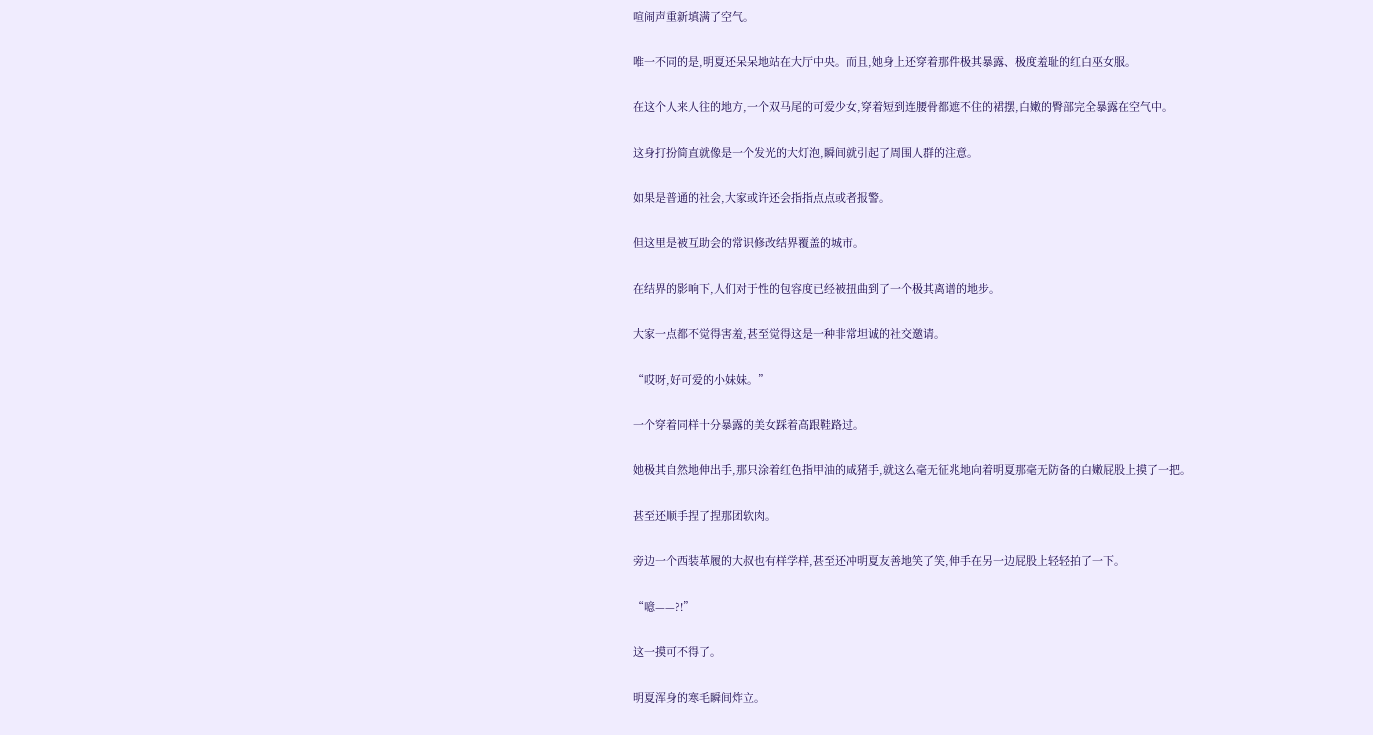喧闹声重新填满了空气。

唯一不同的是,明夏还呆呆地站在大厅中央。而且,她身上还穿着那件极其暴露、极度羞耻的红白巫女服。

在这个人来人往的地方,一个双马尾的可爱少女,穿着短到连腰骨都遮不住的裙摆,白嫩的臀部完全暴露在空气中。

这身打扮简直就像是一个发光的大灯泡,瞬间就引起了周围人群的注意。

如果是普通的社会,大家或许还会指指点点或者报警。

但这里是被互助会的常识修改结界覆盖的城市。

在结界的影响下,人们对于性的包容度已经被扭曲到了一个极其离谱的地步。

大家一点都不觉得害羞,甚至觉得这是一种非常坦诚的社交邀请。

“哎呀,好可爱的小妹妹。”

一个穿着同样十分暴露的美女踩着高跟鞋路过。

她极其自然地伸出手,那只涂着红色指甲油的咸猪手,就这么毫无征兆地向着明夏那毫无防备的白嫩屁股上摸了一把。

甚至还顺手捏了捏那团软肉。

旁边一个西装革履的大叔也有样学样,甚至还冲明夏友善地笑了笑,伸手在另一边屁股上轻轻拍了一下。

“噫——?!”

这一摸可不得了。

明夏浑身的寒毛瞬间炸立。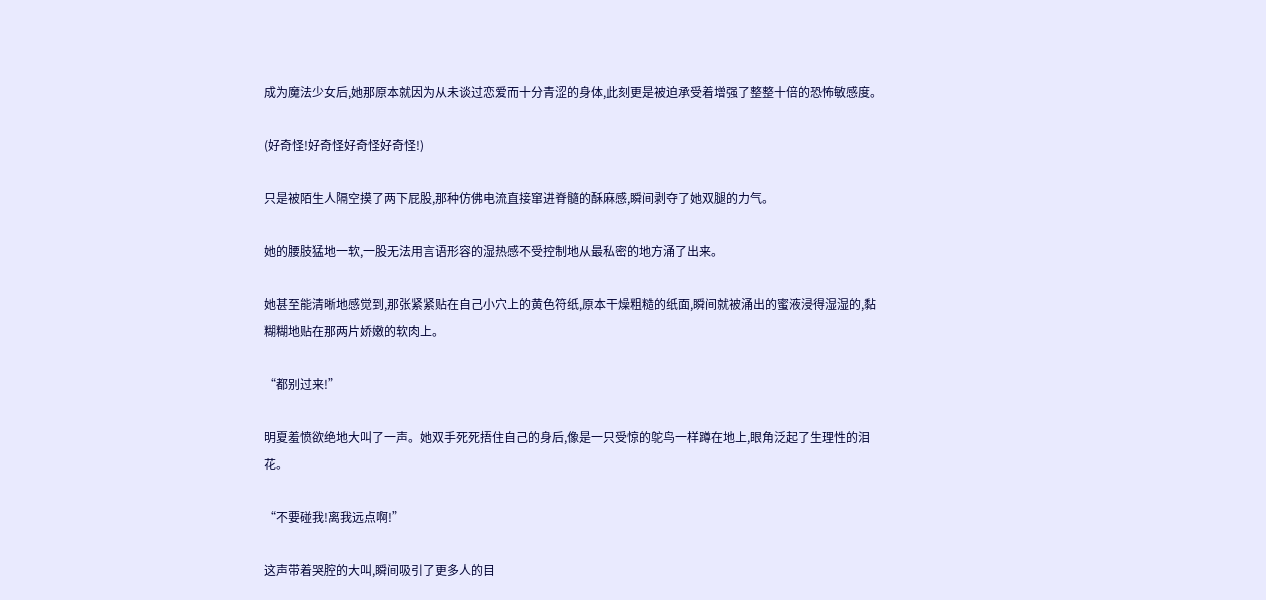成为魔法少女后,她那原本就因为从未谈过恋爱而十分青涩的身体,此刻更是被迫承受着增强了整整十倍的恐怖敏感度。

(好奇怪!好奇怪好奇怪好奇怪!)

只是被陌生人隔空摸了两下屁股,那种仿佛电流直接窜进脊髓的酥麻感,瞬间剥夺了她双腿的力气。

她的腰肢猛地一软,一股无法用言语形容的湿热感不受控制地从最私密的地方涌了出来。

她甚至能清晰地感觉到,那张紧紧贴在自己小穴上的黄色符纸,原本干燥粗糙的纸面,瞬间就被涌出的蜜液浸得湿湿的,黏糊糊地贴在那两片娇嫩的软肉上。

“都别过来!”

明夏羞愤欲绝地大叫了一声。她双手死死捂住自己的身后,像是一只受惊的鸵鸟一样蹲在地上,眼角泛起了生理性的泪花。

“不要碰我!离我远点啊!”

这声带着哭腔的大叫,瞬间吸引了更多人的目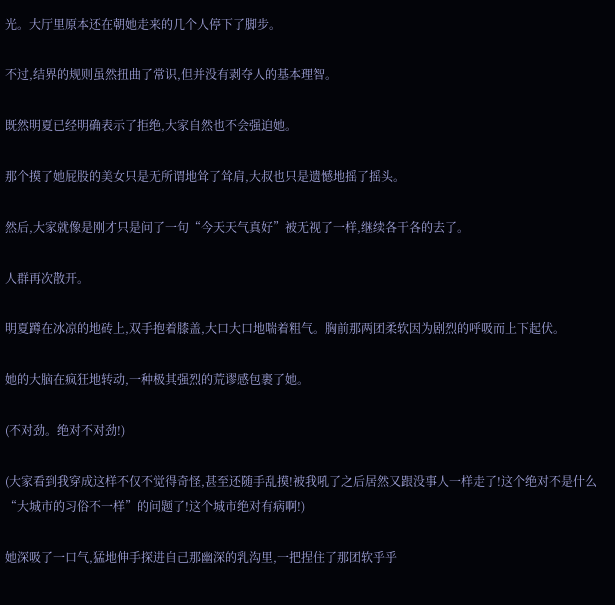光。大厅里原本还在朝她走来的几个人停下了脚步。

不过,结界的规则虽然扭曲了常识,但并没有剥夺人的基本理智。

既然明夏已经明确表示了拒绝,大家自然也不会强迫她。

那个摸了她屁股的美女只是无所谓地耸了耸肩,大叔也只是遗憾地摇了摇头。

然后,大家就像是刚才只是问了一句“今天天气真好”被无视了一样,继续各干各的去了。

人群再次散开。

明夏蹲在冰凉的地砖上,双手抱着膝盖,大口大口地喘着粗气。胸前那两团柔软因为剧烈的呼吸而上下起伏。

她的大脑在疯狂地转动,一种极其强烈的荒谬感包裹了她。

(不对劲。绝对不对劲!)

(大家看到我穿成这样不仅不觉得奇怪,甚至还随手乱摸!被我吼了之后居然又跟没事人一样走了!这个绝对不是什么“大城市的习俗不一样”的问题了!这个城市绝对有病啊!)

她深吸了一口气,猛地伸手探进自己那幽深的乳沟里,一把捏住了那团软乎乎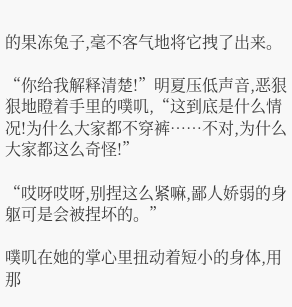的果冻兔子,毫不客气地将它拽了出来。

“你给我解释清楚!”明夏压低声音,恶狠狠地瞪着手里的噗叽,“这到底是什么情况!为什么大家都不穿裤……不对,为什么大家都这么奇怪!”

“哎呀哎呀,别捏这么紧嘛,鄙人娇弱的身躯可是会被捏坏的。”

噗叽在她的掌心里扭动着短小的身体,用那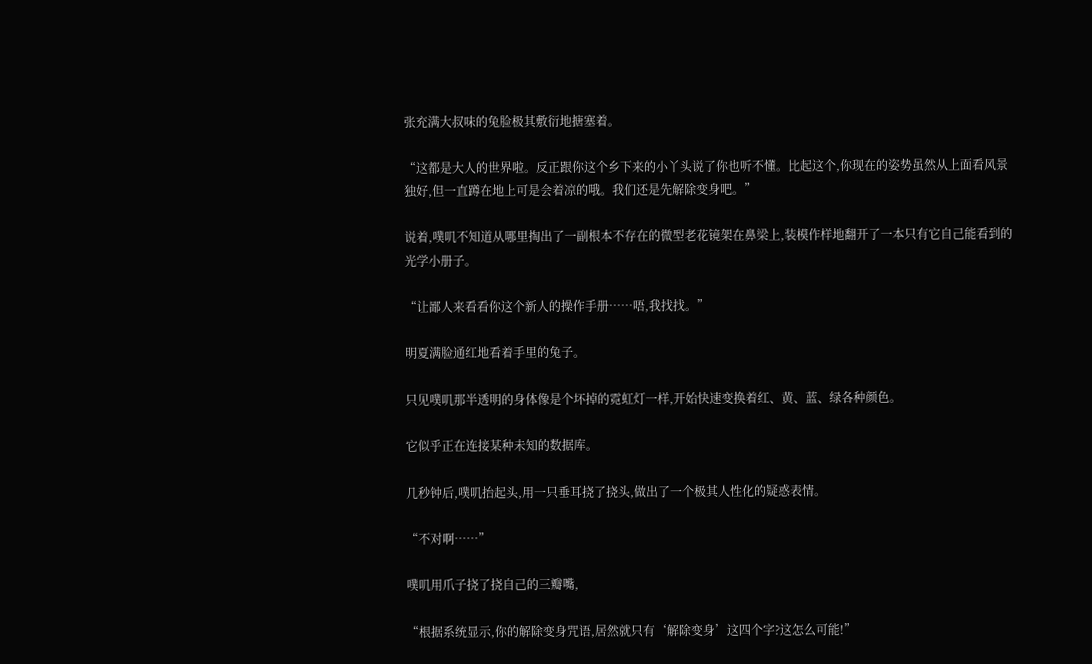张充满大叔味的兔脸极其敷衍地搪塞着。

“这都是大人的世界啦。反正跟你这个乡下来的小丫头说了你也听不懂。比起这个,你现在的姿势虽然从上面看风景独好,但一直蹲在地上可是会着凉的哦。我们还是先解除变身吧。”

说着,噗叽不知道从哪里掏出了一副根本不存在的微型老花镜架在鼻梁上,装模作样地翻开了一本只有它自己能看到的光学小册子。

“让鄙人来看看你这个新人的操作手册……唔,我找找。”

明夏满脸通红地看着手里的兔子。

只见噗叽那半透明的身体像是个坏掉的霓虹灯一样,开始快速变换着红、黄、蓝、绿各种颜色。

它似乎正在连接某种未知的数据库。

几秒钟后,噗叽抬起头,用一只垂耳挠了挠头,做出了一个极其人性化的疑惑表情。

“不对啊……”

噗叽用爪子挠了挠自己的三瓣嘴,

“根据系统显示,你的解除变身咒语,居然就只有‘解除变身’这四个字?这怎么可能!”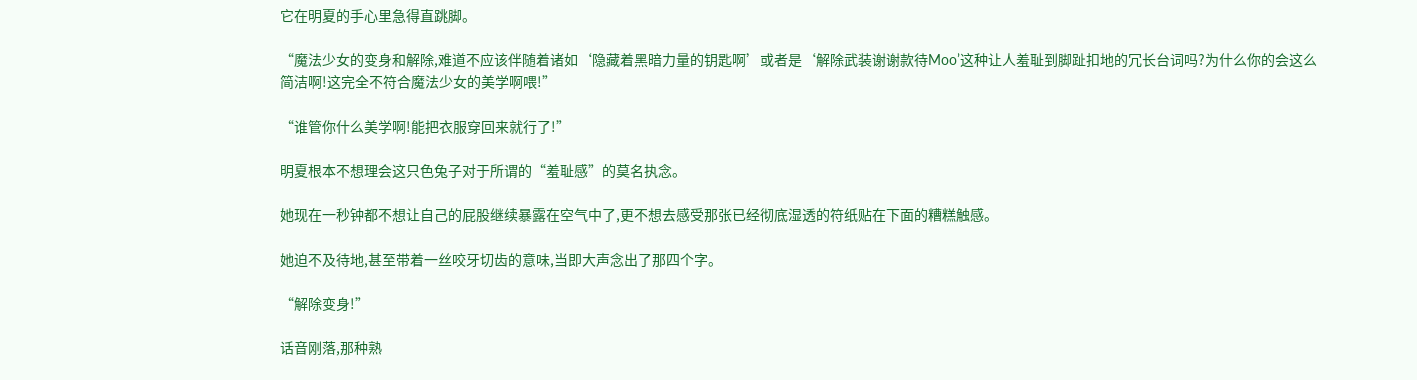它在明夏的手心里急得直跳脚。

“魔法少女的变身和解除,难道不应该伴随着诸如‘隐藏着黑暗力量的钥匙啊’或者是‘解除武装谢谢款待Moo’这种让人羞耻到脚趾扣地的冗长台词吗?为什么你的会这么简洁啊!这完全不符合魔法少女的美学啊喂!”

“谁管你什么美学啊!能把衣服穿回来就行了!”

明夏根本不想理会这只色兔子对于所谓的“羞耻感”的莫名执念。

她现在一秒钟都不想让自己的屁股继续暴露在空气中了,更不想去感受那张已经彻底湿透的符纸贴在下面的糟糕触感。

她迫不及待地,甚至带着一丝咬牙切齿的意味,当即大声念出了那四个字。

“解除变身!”

话音刚落,那种熟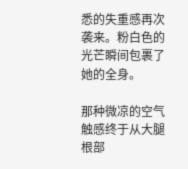悉的失重感再次袭来。粉白色的光芒瞬间包裹了她的全身。

那种微凉的空气触感终于从大腿根部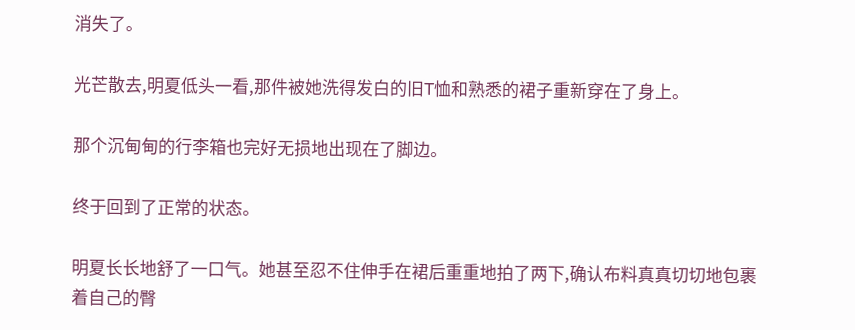消失了。

光芒散去,明夏低头一看,那件被她洗得发白的旧T恤和熟悉的裙子重新穿在了身上。

那个沉甸甸的行李箱也完好无损地出现在了脚边。

终于回到了正常的状态。

明夏长长地舒了一口气。她甚至忍不住伸手在裙后重重地拍了两下,确认布料真真切切地包裹着自己的臀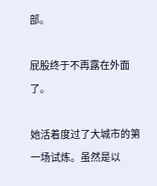部。

屁股终于不再露在外面了。

她活着度过了大城市的第一场试炼。虽然是以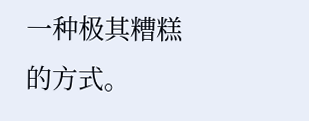一种极其糟糕的方式。